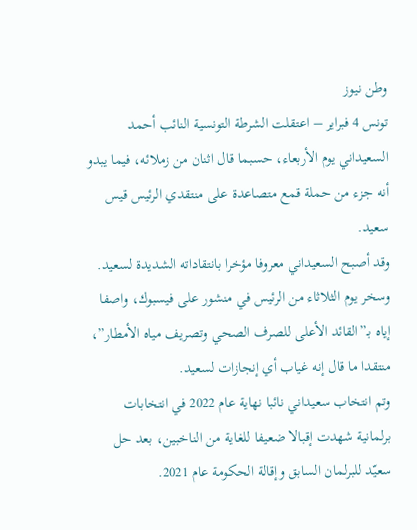وطن نيوز
تونس 4 فبراير – اعتقلت الشرطة التونسية النائب أحمد السعيداني يوم الأربعاء، حسبما قال اثنان من زملائه، فيما يبدو أنه جزء من حملة قمع متصاعدة على منتقدي الرئيس قيس سعيد.
وقد أصبح السعيداني معروفا مؤخرا بانتقاداته الشديدة لسعيد. وسخر يوم الثلاثاء من الرئيس في منشور على فيسبوك، واصفا إياه بـ”القائد الأعلى للصرف الصحي وتصريف مياه الأمطار”، منتقدا ما قال إنه غياب أي إنجازات لسعيد.
وتم انتخاب سعيداني نائبا نهاية عام 2022 في انتخابات برلمانية شهدت إقبالا ضعيفا للغاية من الناخبين، بعد حل سعيّد للبرلمان السابق وإقالة الحكومة عام 2021.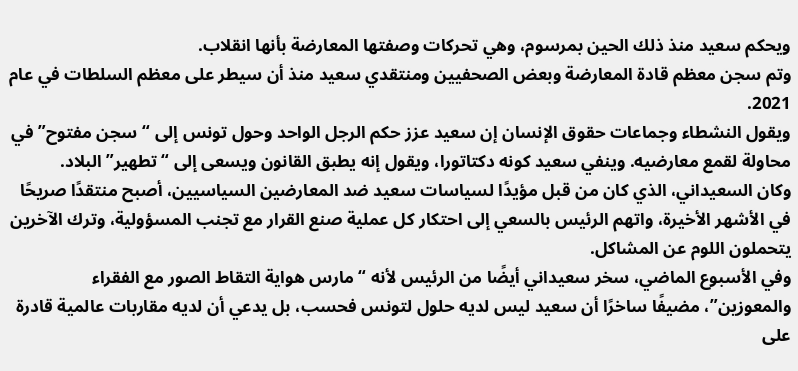ويحكم سعيد منذ ذلك الحين بمرسوم، وهي تحركات وصفتها المعارضة بأنها انقلاب.
وتم سجن معظم قادة المعارضة وبعض الصحفيين ومنتقدي سعيد منذ أن سيطر على معظم السلطات في عام 2021.
ويقول النشطاء وجماعات حقوق الإنسان إن سعيد عزز حكم الرجل الواحد وحول تونس إلى “سجن مفتوح” في محاولة لقمع معارضيه. وينفي سعيد كونه دكتاتورا، ويقول إنه يطبق القانون ويسعى إلى “تطهير” البلاد.
وكان السعيداني، الذي كان من قبل مؤيدًا لسياسات سعيد ضد المعارضين السياسيين، أصبح منتقدًا صريحًا في الأشهر الأخيرة، واتهم الرئيس بالسعي إلى احتكار كل عملية صنع القرار مع تجنب المسؤولية، وترك الآخرين يتحملون اللوم عن المشاكل.
وفي الأسبوع الماضي، سخر سعيداني أيضًا من الرئيس لأنه “مارس هواية التقاط الصور مع الفقراء والمعوزين”، مضيفًا ساخرًا أن سعيد ليس لديه حلول لتونس فحسب، بل يدعي أن لديه مقاربات عالمية قادرة على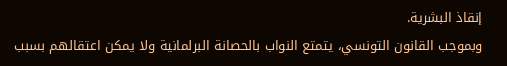إنقاذ البشرية.
وبموجب القانون التونسي، يتمتع النواب بالحصانة البرلمانية ولا يمكن اعتقالهم بسبب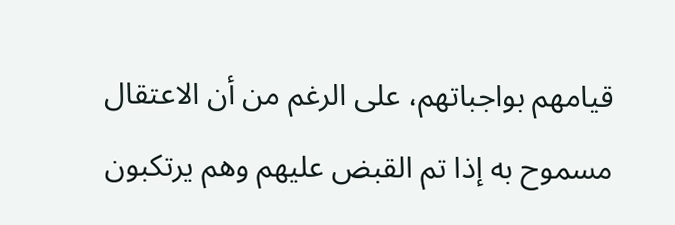قيامهم بواجباتهم، على الرغم من أن الاعتقال مسموح به إذا تم القبض عليهم وهم يرتكبون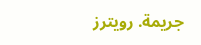جريمة. رويترز